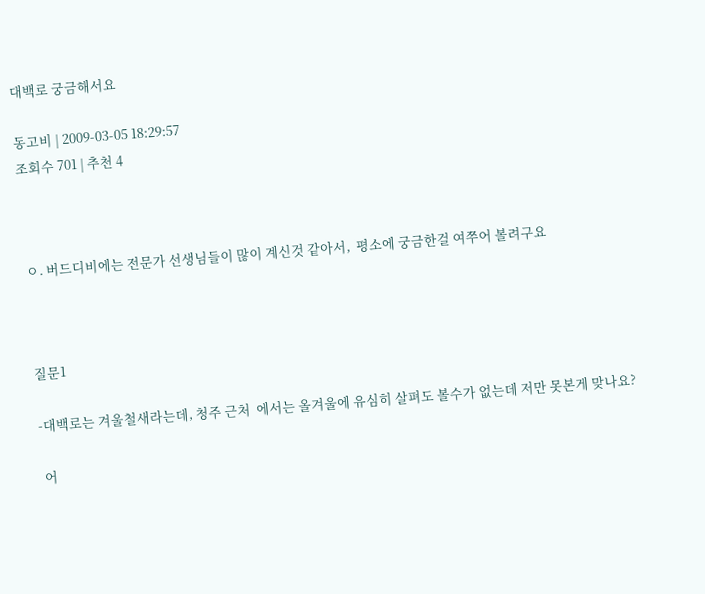대백로 궁금해서요

동고비 | 2009-03-05 18:29:57
조회수 701 | 추천 4



 ㅇ. 버드디비에는 전문가 선생님들이 많이 계신것 같아서,  평소에 궁금한걸 여쭈어 볼려구요



 질문1

 -대백로는 겨울철새라는데, 청주 근처  에서는 올겨울에 유심히 살펴도 볼수가 없는데 저만 못본게 맞나요?

  어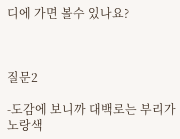디에 가면 볼수 있나요?



질문2

-도감에 보니까 대백로는 부리가 노랑색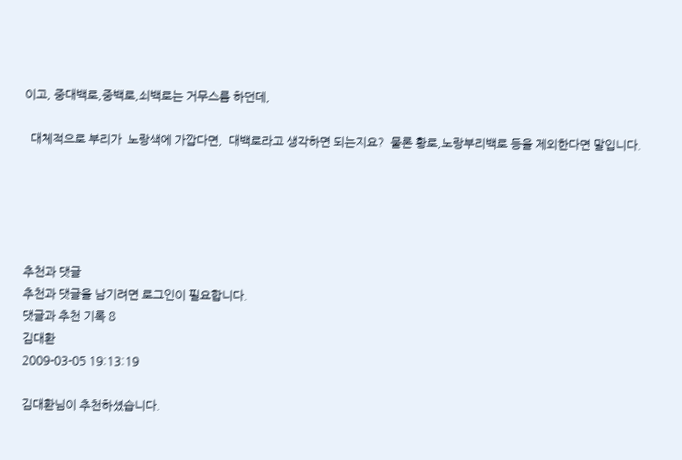이고, 중대백로,중백로,쇠백로는 거무스름 하던데,

  대체적으로 부리가  노랑색에 가깝다면,  대백로라고 생각하면 되는지요?  물론 황로,노랑부리백로 등을 제외한다면 말입니다.





추천과 댓글
추천과 댓글을 남기려면 로그인이 필요합니다.
댓글과 추천 기록 8
김대환
2009-03-05 19:13:19

김대환님이 추천하셨습니다.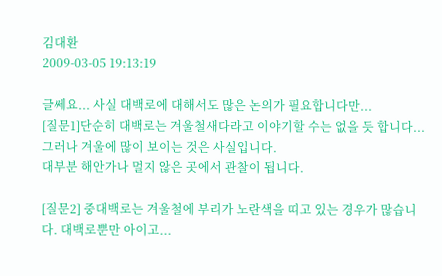김대환
2009-03-05 19:13:19

글쎄요... 사실 대백로에 대해서도 많은 논의가 필요합니다만...
[질문1]단순히 대백로는 겨울철새다라고 이야기할 수는 없을 듯 합니다...
그러나 겨울에 많이 보이는 것은 사실입니다.
대부분 해안가나 멀지 않은 곳에서 관찰이 됩니다.

[질문2] 중대백로는 겨울철에 부리가 노란색을 띠고 있는 경우가 많습니다. 대백로뿐만 아이고...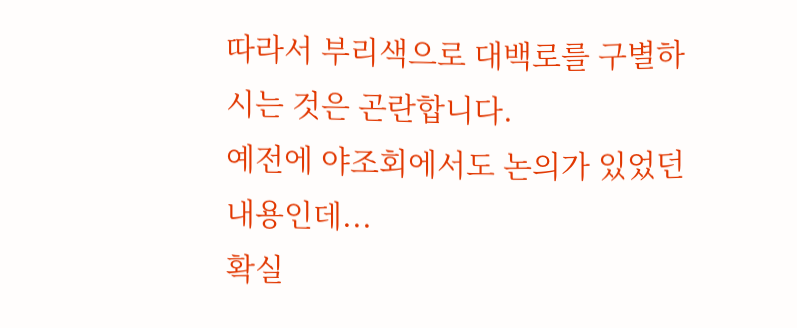따라서 부리색으로 대백로를 구별하시는 것은 곤란합니다.
예전에 야조회에서도 논의가 있었던 내용인데...
확실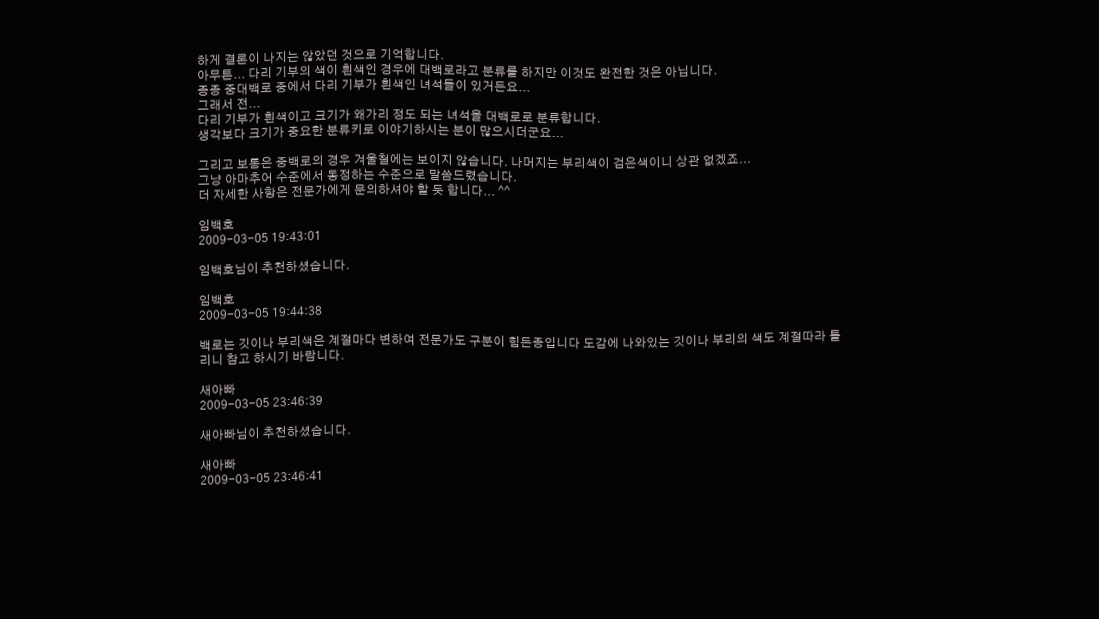하게 결론이 나지는 않았던 것으로 기억합니다.
아무튼... 다리 기부의 색이 흰색인 경우에 대백로라고 분류를 하지만 이것도 완전한 것은 아닙니다.
종종 중대백로 중에서 다리 기부가 흰색인 녀석들이 있거든요...
그래서 전...
다리 기부가 흰색이고 크기가 왜가리 정도 되는 녀석을 대백로로 분류합니다.
생각보다 크기가 중요한 분류키로 이야기하시는 분이 많으시더군요...

그리고 보통은 중백로의 경우 겨울철에는 보이지 않습니다. 나머지는 부리색이 검은색이니 상관 없겠죠...
그냥 아마추어 수준에서 동정하는 수준으로 말씀드렸습니다.
더 자세한 사항은 전문가에게 문의하셔야 할 듯 합니다... ^^

임백호
2009-03-05 19:43:01

임백호님이 추천하셨습니다.

임백호
2009-03-05 19:44:38

백로는 깃이나 부리색은 계절마다 변하여 전문가도 구분이 힘든종입니다 도감에 나와있는 깃이나 부리의 색도 계절따라 틀리니 참고 하시기 바람니다.

새아빠
2009-03-05 23:46:39

새아빠님이 추천하셨습니다.

새아빠
2009-03-05 23:46:41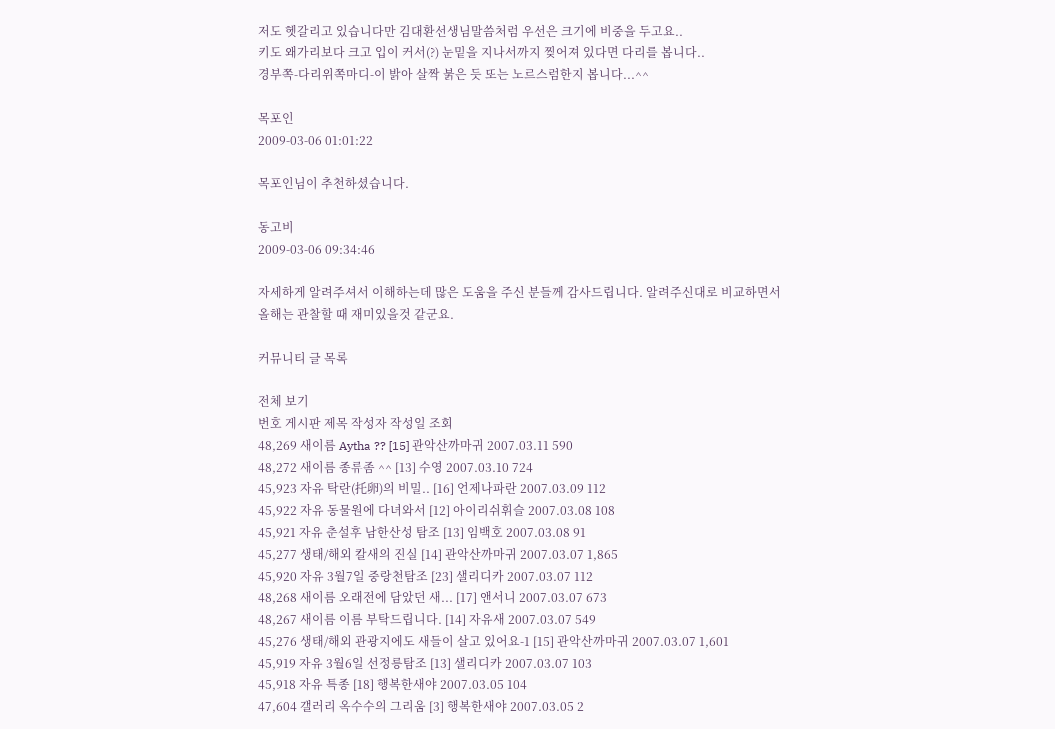저도 헷갈리고 있습니다만 김대환선생님말씀처럼 우선은 크기에 비중을 두고요..
키도 왜가리보다 크고 입이 커서(?) 눈밑을 지나서까지 찢어져 있다면 다리를 봅니다..
경부쪽-다리위쪽마디-이 밝아 살짝 붉은 듯 또는 노르스럼한지 봅니다...^^

목포인
2009-03-06 01:01:22

목포인님이 추천하셨습니다.

동고비
2009-03-06 09:34:46

자세하게 알려주셔서 이해하는데 많은 도움을 주신 분들께 감사드립니다. 알려주신대로 비교하면서
올해는 관찰할 때 재미있을것 같군요.

커뮤니티 글 목록

전체 보기
번호 게시판 제목 작성자 작성일 조회
48,269 새이름 Aytha ?? [15] 관악산까마귀 2007.03.11 590
48,272 새이름 종류좀 ^^ [13] 수영 2007.03.10 724
45,923 자유 탁란(托卵)의 비밀.. [16] 언제나파란 2007.03.09 112
45,922 자유 동물원에 다녀와서 [12] 아이리쉬휘슬 2007.03.08 108
45,921 자유 춘설후 남한산성 탐조 [13] 임백호 2007.03.08 91
45,277 생태/해외 칼새의 진실 [14] 관악산까마귀 2007.03.07 1,865
45,920 자유 3월7일 중랑천탐조 [23] 샐리디카 2007.03.07 112
48,268 새이름 오래전에 담았던 새... [17] 앤서니 2007.03.07 673
48,267 새이름 이름 부탁드립니다. [14] 자유새 2007.03.07 549
45,276 생태/해외 관광지에도 새들이 살고 있어요-1 [15] 관악산까마귀 2007.03.07 1,601
45,919 자유 3월6일 선정릉탐조 [13] 샐리디카 2007.03.07 103
45,918 자유 특종 [18] 행복한새야 2007.03.05 104
47,604 갤러리 옥수수의 그리움 [3] 행복한새야 2007.03.05 2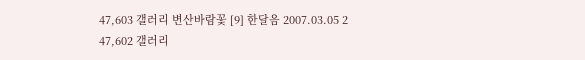47,603 갤러리 변산바람꽃 [9] 한달음 2007.03.05 2
47,602 갤러리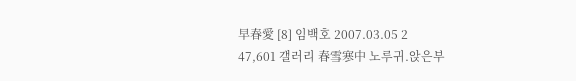早春愛 [8] 임백호 2007.03.05 2
47,601 갤러리 春雪寒中 노루귀.앉은부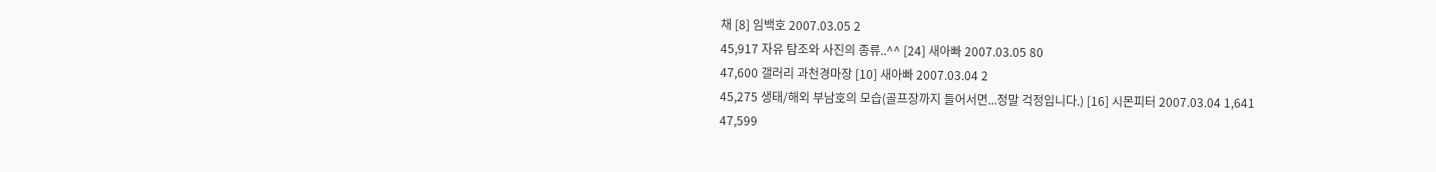채 [8] 임백호 2007.03.05 2
45,917 자유 탐조와 사진의 종류..^^ [24] 새아빠 2007.03.05 80
47,600 갤러리 과천경마장 [10] 새아빠 2007.03.04 2
45,275 생태/해외 부남호의 모습(골프장까지 들어서면...정말 걱정입니다.) [16] 시몬피터 2007.03.04 1,641
47,599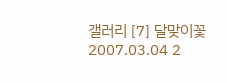갤러리 [7] 달맞이꽃 2007.03.04 2